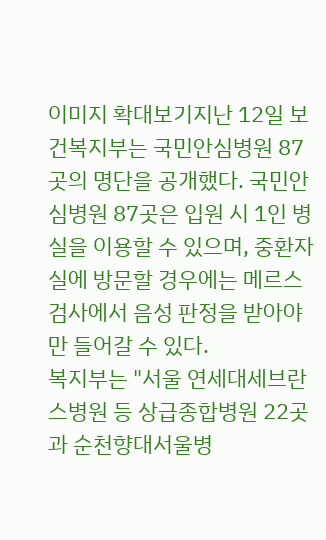이미지 확대보기지난 12일 보건복지부는 국민안심병원 87곳의 명단을 공개했다. 국민안심병원 87곳은 입원 시 1인 병실을 이용할 수 있으며, 중환자실에 방문할 경우에는 메르스 검사에서 음성 판정을 받아야만 들어갈 수 있다.
복지부는 "서울 연세대세브란스병원 등 상급종합병원 22곳과 순천향대서울병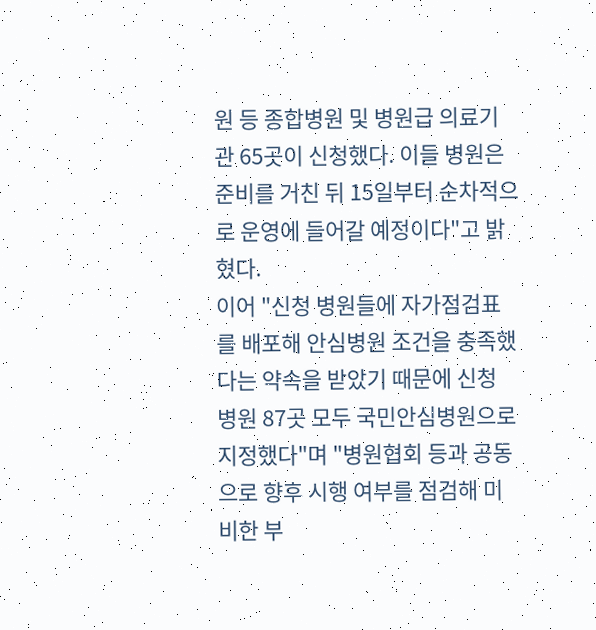원 등 종합병원 및 병원급 의료기관 65곳이 신청했다. 이들 병원은 준비를 거친 뒤 15일부터 순차적으로 운영에 들어갈 예정이다"고 밝혔다.
이어 "신청 병원들에 자가점검표를 배포해 안심병원 조건을 충족했다는 약속을 받았기 때문에 신청 병원 87곳 모두 국민안심병원으로 지정했다"며 "병원협회 등과 공동으로 향후 시행 여부를 점검해 미비한 부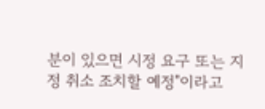분이 있으면 시정 요구 또는 지정 취소 조치할 예정"이라고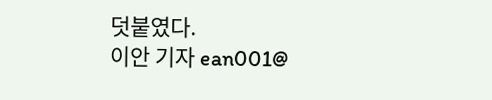덧붙였다.
이안 기자 ean001@